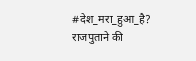#देश_मरा_हुआ_है?
राजपुताने की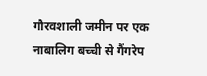गौरवशाली जमीन पर एक नाबालिग बच्ची से गैंगरेप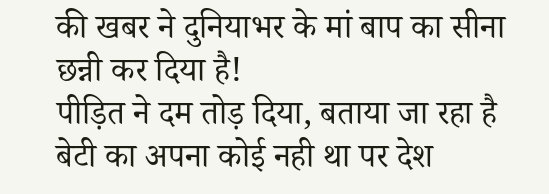की खबर ने दुनियाभर के मां बाप का सीना छन्नी कर दिया है!
पीड़ित ने दम तोड़ दिया, बताया जा रहा है बेटी का अपना कोई नही था पर देश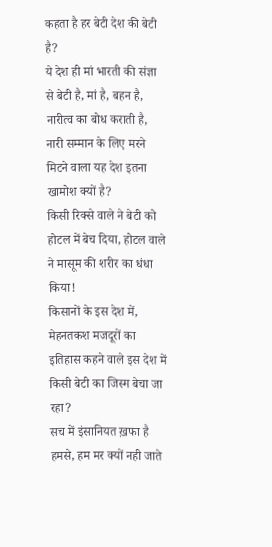कहता है हर बेटी देश की बेटी है?
ये देश ही मां भारती की संज्ञा से बेटी है, मां है, बहन है, नारीत्व का बोध कराती है, नारी सम्मान के लिए मरने मिटने वाला यह देश इतना खामोश क्यों है?
किसी रिक्से वाले ने बेटी को होटल में बेच दिया, होटल वाले ने मासूम की शरीर का धंधा किया!
किसानों के इस देश में, मेहनतकश मजदूरों का इतिहास कहने वाले इस देश में किसी बेटी का जिस्म बेचा जा रहा?
सच में इंसानियत ख़फा है हमसे, हम मर क्यों नही जाते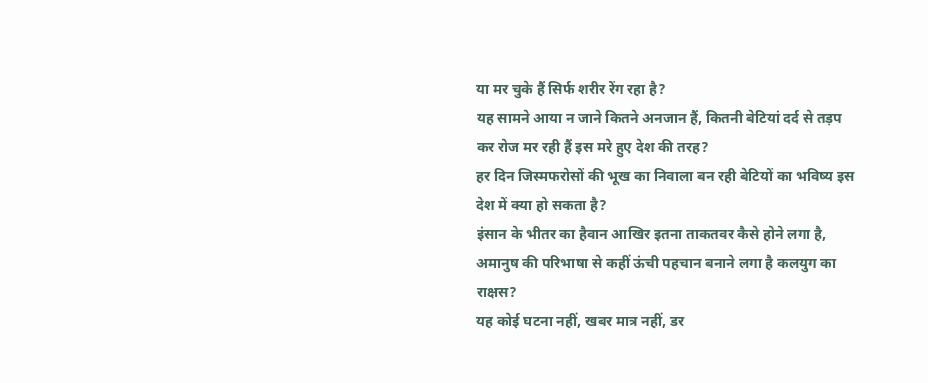या मर चुके हैं सिर्फ शरीर रेंग रहा है?
यह सामने आया न जाने कितने अनजान हैं, कितनी बेटियां दर्द से तड़प कर रोज मर रही हैं इस मरे हुए देश की तरह?
हर दिन जिस्मफरोसों की भूख का निवाला बन रही बेटियों का भविष्य इस देश में क्या हो सकता है?
इंसान के भीतर का हैवान आखिर इतना ताकतवर कैसे होने लगा है, अमानुष की परिभाषा से कहीं ऊंची पहचान बनाने लगा है कलयुग का राक्षस?
यह कोई घटना नहीं, खबर मात्र नहीं, डर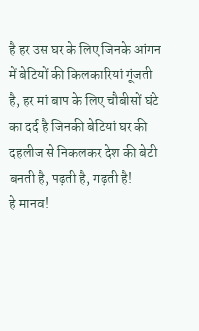है हर उस घर के लिए जिनके आंगन में बेटियों की किलकारियां गूंजती है, हर मां बाप के लिए चौबीसों घंटे का दर्द है जिनकी बेटियां घर की दहलीज से निकलकर देश की बेटी बनती है, पढ़ती है, गढ़ती है!
हे मानव!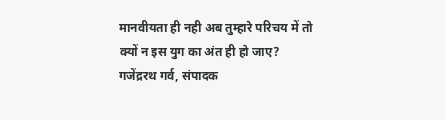मानवीयता ही नही अब तुम्हारे परिचय में तो क्यों न इस युग का अंत ही हो जाए?
गजेंद्ररथ गर्व, संपादक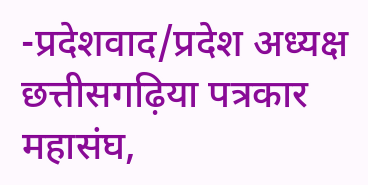-प्रदेशवाद/प्रदेश अध्यक्ष छत्तीसगढ़िया पत्रकार महासंघ,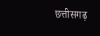छत्तीसगढ़